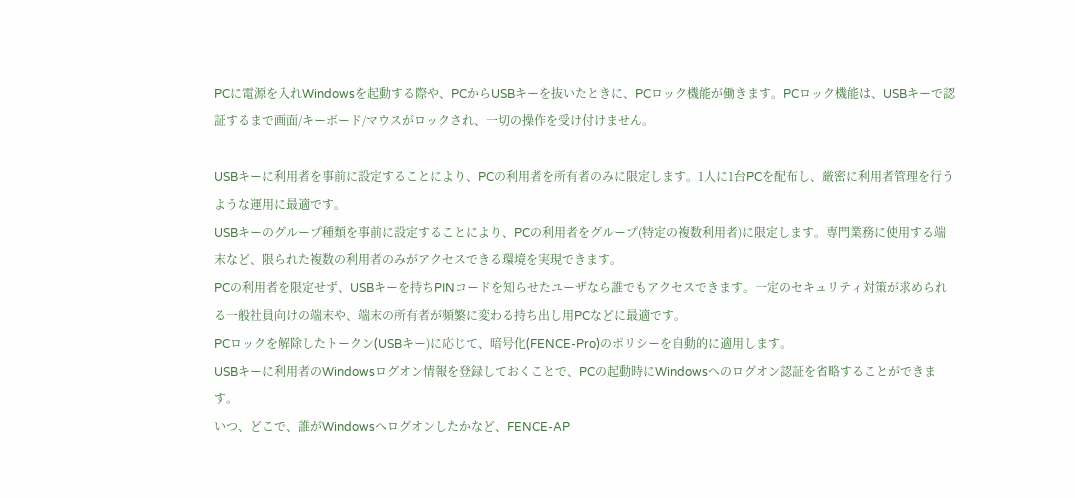PCに電源を入れWindowsを起動する際や、PCからUSBキーを抜いたときに、PCロック機能が働きます。PCロック機能は、USBキーで認証するまで画面/キーボード/マウスがロックされ、一切の操作を受け付けません。

USBキーに利用者を事前に設定することにより、PCの利用者を所有者のみに限定します。1人に1台PCを配布し、厳密に利用者管理を行うような運用に最適です。
USBキーのグループ種類を事前に設定することにより、PCの利用者をグループ(特定の複数利用者)に限定します。専門業務に使用する端末など、限られた複数の利用者のみがアクセスできる環境を実現できます。
PCの利用者を限定せず、USBキーを持ちPINコードを知らせたユーザなら誰でもアクセスできます。一定のセキュリティ対策が求められる一般社員向けの端末や、端末の所有者が頻繁に変わる持ち出し用PCなどに最適です。
PCロックを解除したトークン(USBキー)に応じて、暗号化(FENCE-Pro)のポリシーを自動的に適用します。
USBキーに利用者のWindowsログオン情報を登録しておくことで、PCの起動時にWindowsへのログオン認証を省略することができます。
いつ、どこで、誰がWindowsへログオンしたかなど、FENCE-AP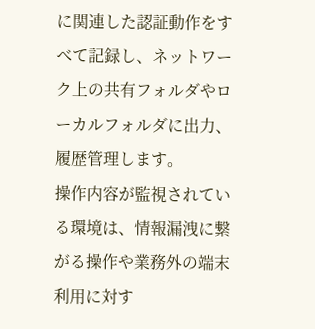に関連した認証動作をすべて記録し、ネットワーク上の共有フォルダやローカルフォルダに出力、履歴管理します。
操作内容が監視されている環境は、情報漏洩に繋がる操作や業務外の端末利用に対す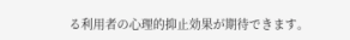る利用者の心理的抑止効果が期待できます。